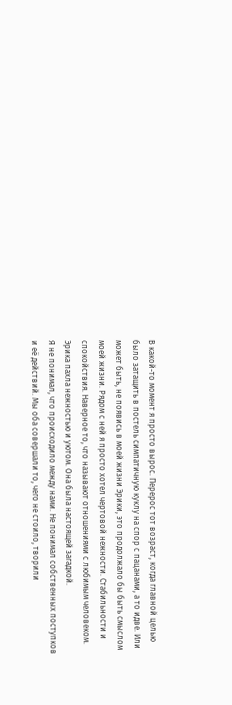В какой-то момент я просто вырос. Перерос тот возраст, когда главной целью было затащить в постель симпатичную куклу на спор с пацанами, а то идве. Или может быть, не появись в моей жизни Эрики, это продолжало бы быть смыслом моей жизни. Рядом с ней я просто хотел чертовой нежности. Стабильности и спокойствия. Наверное то, что называют отношениями с любимым человеком.
Эрика пахла нежностью и уютом. Она была настоящей загадкой.
Я не понимал, что происходило между нами. Не понимал собственных поступков и её действий. Мы оба совершали то, чего не стоило, творили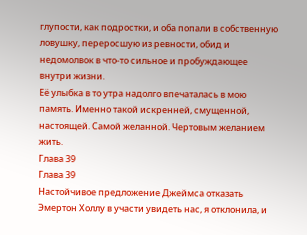глупости, как подростки, и оба попали в собственную ловушку, переросшую из ревности, обид и недомолвок в что-то сильное и пробуждающее внутри жизни.
Её улыбка в то утра надолго впечаталась в мою память. Именно такой искренней, смущенной, настоящей. Самой желанной. Чертовым желанием жить.
Глава 39
Глава 39
Настойчивое предложение Джеймса отказать Эмертон Холлу в участи увидеть нас, я отклонила, и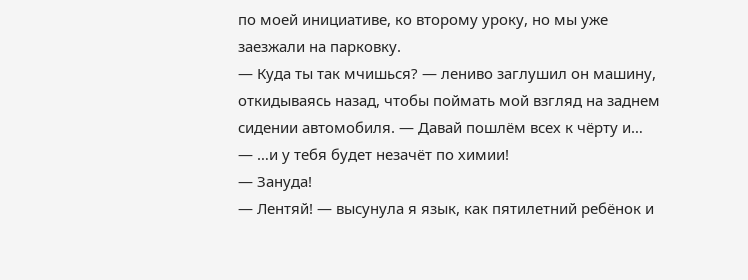по моей инициативе, ко второму уроку, но мы уже заезжали на парковку.
— Куда ты так мчишься? — лениво заглушил он машину, откидываясь назад, чтобы поймать мой взгляд на заднем сидении автомобиля. — Давай пошлём всех к чёрту и…
— …и у тебя будет незачёт по химии!
— Зануда!
— Лентяй! — высунула я язык, как пятилетний ребёнок и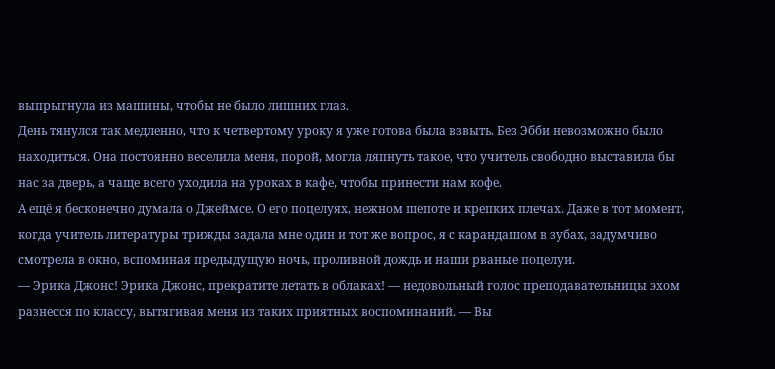выпрыгнула из машины, чтобы не было лишних глаз.
День тянулся так медленно, что к четвертому уроку я уже готова была взвыть. Без Эбби невозможно было находиться. Она постоянно веселила меня, порой, могла ляпнуть такое, что учитель свободно выставила бы нас за дверь, а чаще всего уходила на уроках в кафе, чтобы принести нам кофе.
А ещё я бесконечно думала о Джеймсе. О его поцелуях, нежном шепоте и крепких плечах. Даже в тот момент, когда учитель литературы трижды задала мне один и тот же вопрос, я с карандашом в зубах, задумчиво смотрела в окно, вспоминая предыдущую ночь, проливной дождь и наши рваные поцелуи.
— Эрика Джонс! Эрика Джонс, прекратите летать в облаках! — недовольный голос преподавательницы эхом разнесся по классу, вытягивая меня из таких приятных воспоминаний. — Вы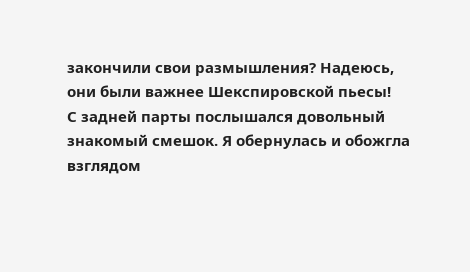закончили свои размышления? Надеюсь, они были важнее Шекспировской пьесы!
С задней парты послышался довольный знакомый смешок. Я обернулась и обожгла взглядом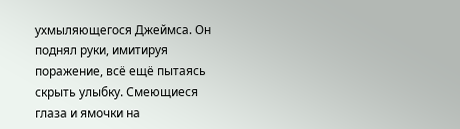ухмыляющегося Джеймса. Он поднял руки, имитируя поражение, всё ещё пытаясь скрыть улыбку. Смеющиеся глаза и ямочки на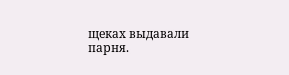щеках выдавали парня.